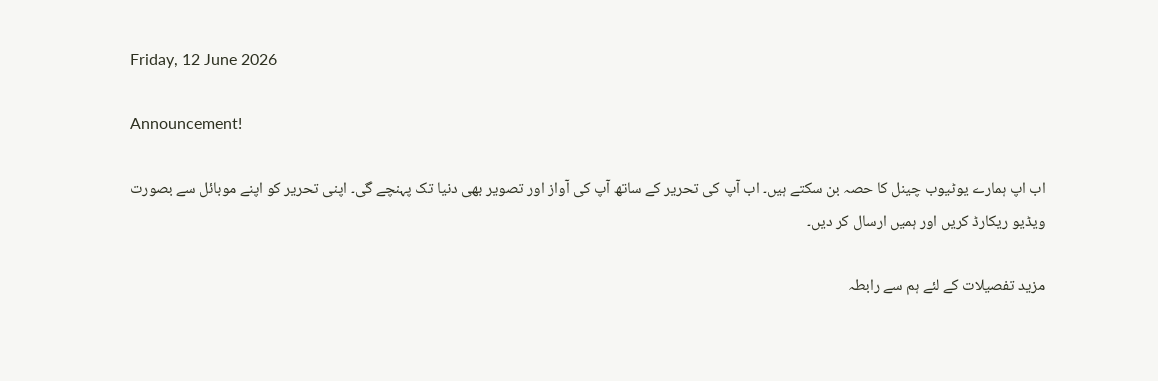Friday, 12 June 2026

Announcement!

اب اپ ہمارے یوٹیوب چینل کا حصہ بن سکتے ہیں۔ اب آپ کی تحریر کے ساتھ آپ کی آواز اور تصویر بھی دنیا تک پہنچے گی۔ اپنی تحریر کو اپنے موبائل سے بصورت ویڈیو ریکارڈ کریں اور ہمیں ارسال کر دیں۔

مزید تفصیلات کے لئے ہم سے رابطہ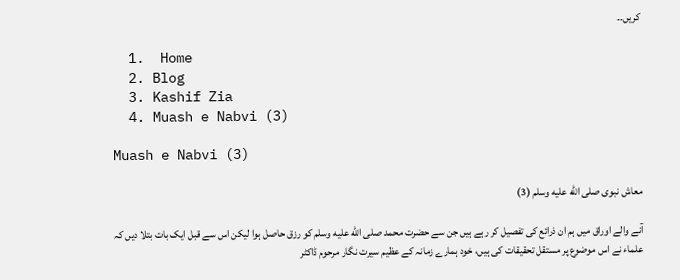کریں۔۔

  1.  Home
  2. Blog
  3. Kashif Zia
  4. Muash e Nabvi (3)

Muash e Nabvi (3)

معاش نبوی صلى الله عليه وسلم (3)

آنے والے اوراق میں ہم ان ذرائع کی تفصیل کر رہے ہیں جن سے حضرت محمد صلى الله عليه وسلم کو رزق حاصل ہوا لیکن اس سے قبل ایک بات بتلا دیں کہ علماء نے اس موضوع پر مستقل تحقیقات کی ہیں، خود ہمارے زمانہ کے عظیم سیرت نگار مرحوم ڈاکٹر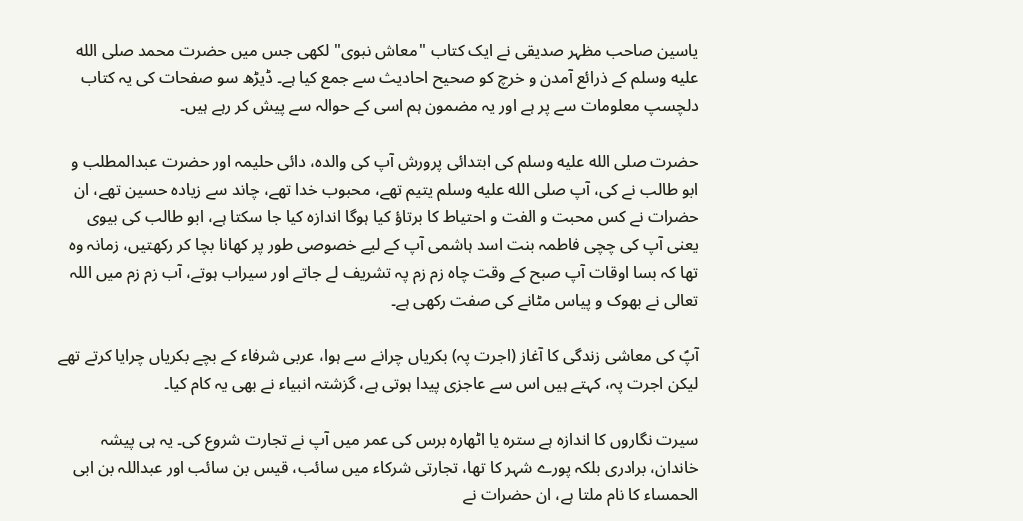یاسین صاحب مظہر صدیقی نے ایک کتاب "معاش نبوی" لکھی جس میں حضرت محمد صلى الله عليه وسلم کے ذرائع آمدن و خرچ کو صحیح احادیث سے جمع کیا ہے۔ ڈیڑھ سو صفحات کی یہ کتاب دلچسپ معلومات سے پر ہے اور یہ مضمون ہم اسی کے حوالہ سے پیش کر رہے ہیں۔

حضرت صلى الله عليه وسلم کی ابتدائی پرورش آپ کی والدہ، دائی حلیمہ اور حضرت عبدالمطلب و ابو طالب نے کی، آپ صلى الله عليه وسلم یتیم تھے، محبوب خدا تھے، چاند سے زیادہ حسین تھے، ان حضرات نے کس محبت و الفت و احتیاط کا برتاؤ کیا ہوگا اندازہ کیا جا سکتا ہے، ابو طالب کی بیوی یعنی آپ کی چچی فاطمہ بنت اسد ہاشمی آپ کے لیے خصوصی طور پر کھانا بچا کر رکھتیں، زمانہ وہ تھا کہ بسا اوقات آپ صبح کے وقت چاہ زم زم پہ تشریف لے جاتے اور سیراب ہوتے، آب زم زم میں اللہ تعالی نے بھوک و پیاس مٹانے کی صفت رکھی ہے۔

آپؑ کی معاشی زندگی کا آغاز (اجرت پہ) بکریاں چرانے سے ہوا، عربی شرفاء کے بچے بکریاں چرایا کرتے تھے لیکن اجرت پہ، کہتے ہیں اس سے عاجزی پیدا ہوتی ہے، گزشتہ انبیاء نے بھی یہ کام کیا۔

سیرت نگاروں کا اندازہ ہے سترہ یا اٹھارہ برس کی عمر میں آپ نے تجارت شروع کی۔ یہ ہی پیشہ خاندان، برادری بلکہ پورے شہر کا تھا، تجارتی شرکاء میں سائب، قیس بن سائب اور عبداللہ بن ابی الحمساء کا نام ملتا ہے، ان حضرات نے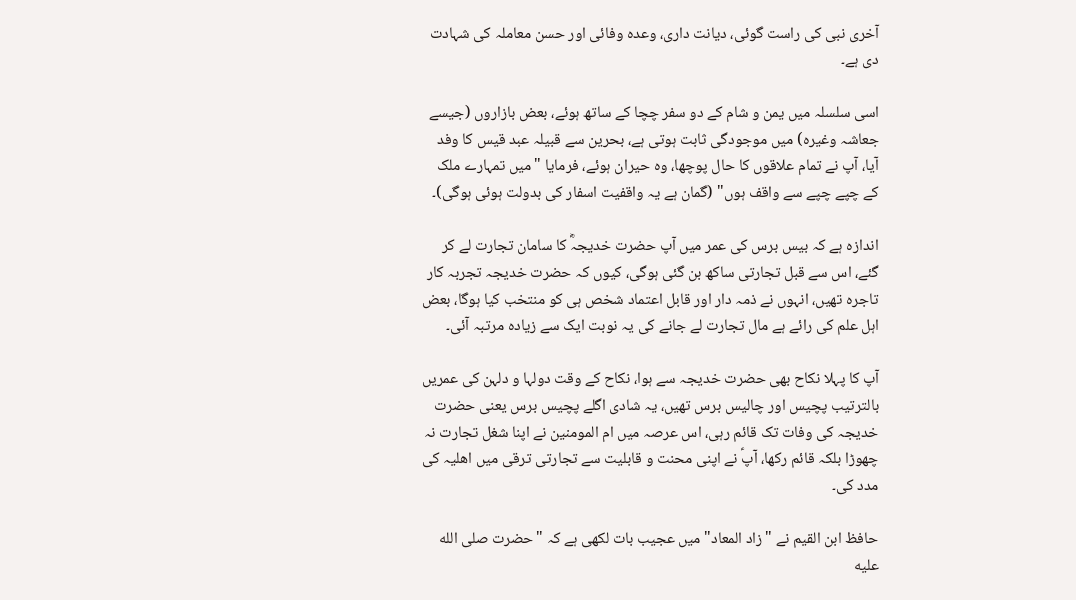آخری نبی کی راست گوئی، دیانت داری، وعدہ وفائی اور حسن معاملہ کی شہادت دی ہے۔

اسی سلسلہ میں یمن و شام کے دو سفر چچا کے ساتھ ہوئے، بعض بازاروں (جیسے جعاشہ وغیرہ) میں موجودگی ثابت ہوتی ہے، بحرین سے قبیلہ عبد قیس کا وفد آیا، آپ نے تمام علاقوں کا حال پوچھا، وہ حیران ہوئے، فرمایا "میں تمہارے ملک کے چپے چپے سے واقف ہوں" (گمان ہے یہ واقفیت اسفار کی بدولت ہوئی ہوگی)۔

اندازہ ہے کہ بیس برس کی عمر میں آپ حضرت خدیجہؓ کا سامان تجارت لے کر گئے، اس سے قبل تجارتی ساکھ بن گئی ہوگی، کیوں کہ حضرت خدیجہ تجربہ کار تاجرہ تھیں، انہوں نے ذمہ دار اور قابل اعتماد شخص ہی کو منتخب کیا ہوگا، بعض اہل علم کی رائے ہے مال تجارت لے جانے کی یہ نوبت ایک سے زیادہ مرتبہ آئی۔

آپ کا پہلا نکاح بھی حضرت خدیجہ سے ہوا، نکاح کے وقت دولہا و دلہن کی عمریں بالترتیب پچیس اور چالیس برس تھیں، یہ شادی اگلے پچیس برس یعنی حضرت خدیجہ کی وفات تک قائم رہی، اس عرصہ میں ام المومنین نے اپنا شغل تجارت نہ چھوڑا بلکہ قائم رکھا، آپؑ نے اپنی محنت و قابلیت سے تجارتی ترقی میں اھلیہ کی مدد کی۔

حافظ ابن القیم نے "زاد المعاد" میں عجیب بات لکھی ہے کہ "حضرت صلى الله عليه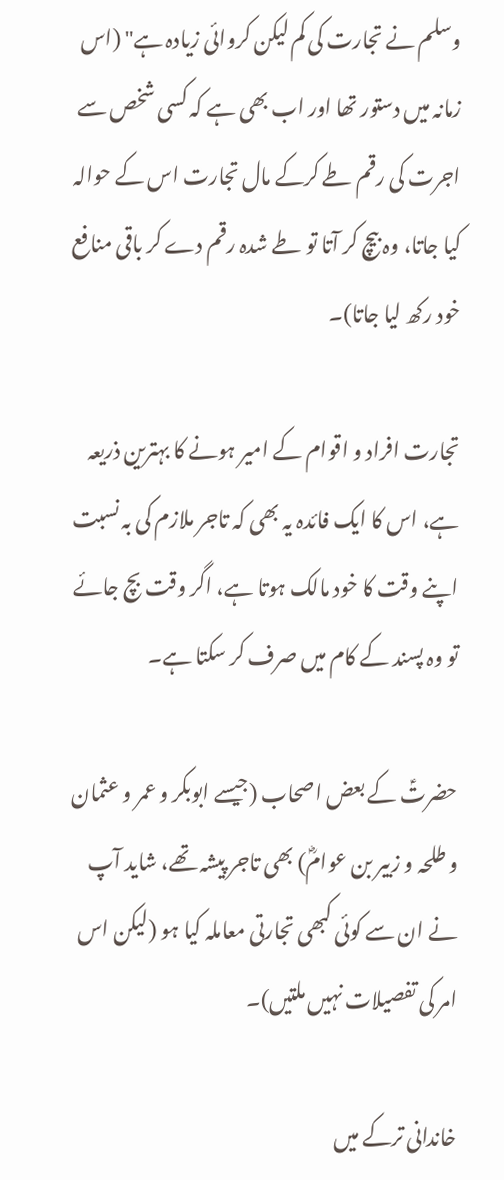وسلم نے تجارت کی کم لیکن کروائی زیادہ ہے" (اس زمانہ میں دستور تھا اور اب بھی ہے کہ کسی شخص سے اجرت کی رقم طے کرکے مال تجارت اس کے حوالہ کیا جاتا، وہ بیچ کر آتا تو طے شدہ رقم دے کر باقی منافع خود رکھ لیا جاتا)۔

تجارت افراد و اقوام کے امیر ہونے کا بہترین ذریعہ ہے، اس کا ایک فائدہ یہ بھی کہ تاجر ملازم کی بہ نسبت اپنے وقت کا خود مالک ہوتا ہے، اگر وقت بچ جائے تو وہ پسند کے کام میں صرف کر سکتا ہے۔

حضرتؑ کے بعض اصحاب (جیسے ابوبکر و عمر و عثمان و طلحہ و زبیر بن عوامؓ) بھی تاجر پیشہ تھے، شاید آپ نے ان سے کوئی کبھی تجارتی معاملہ کیا ہو (لیکن اس امر کی تفصیلات نہیں ملتیں)۔

خاندانی ترکے میں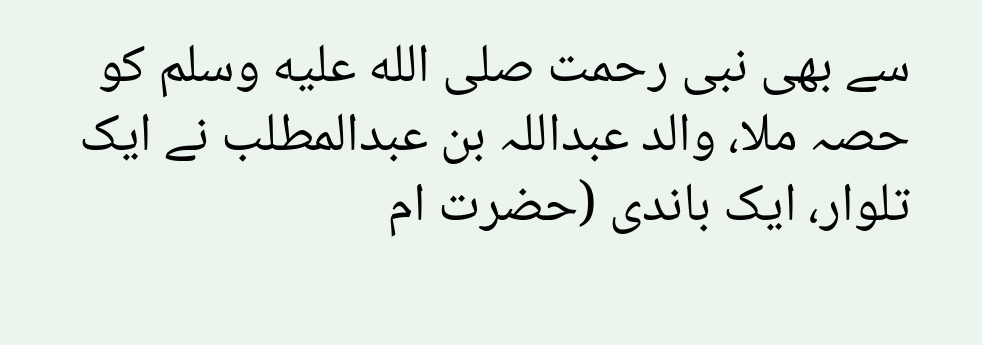سے بھی نبی رحمت صلى الله عليه وسلم کو حصہ ملا، والد عبداللہ بن عبدالمطلب نے ایک تلوار، ایک باندی (حضرت ام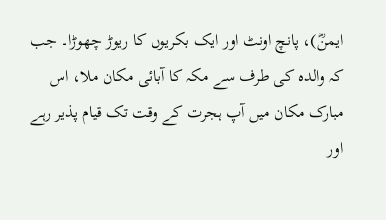ایمنؓ)، پانچ اونٹ اور ایک بکریوں کا ریوڑ چھوڑا۔ جب کہ والدہ کی طرف سے مکہ کا آبائی مکان ملا، اس مبارک مکان میں آپ ہجرت کے وقت تک قیام پذیر رہے اور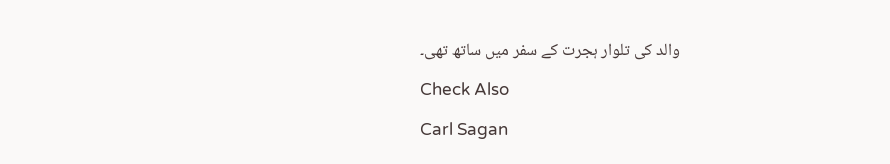والد کی تلوار ہجرت کے سفر میں ساتھ تھی۔

Check Also

Carl Sagan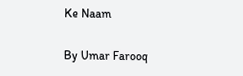Ke Naam

By Umar Farooq